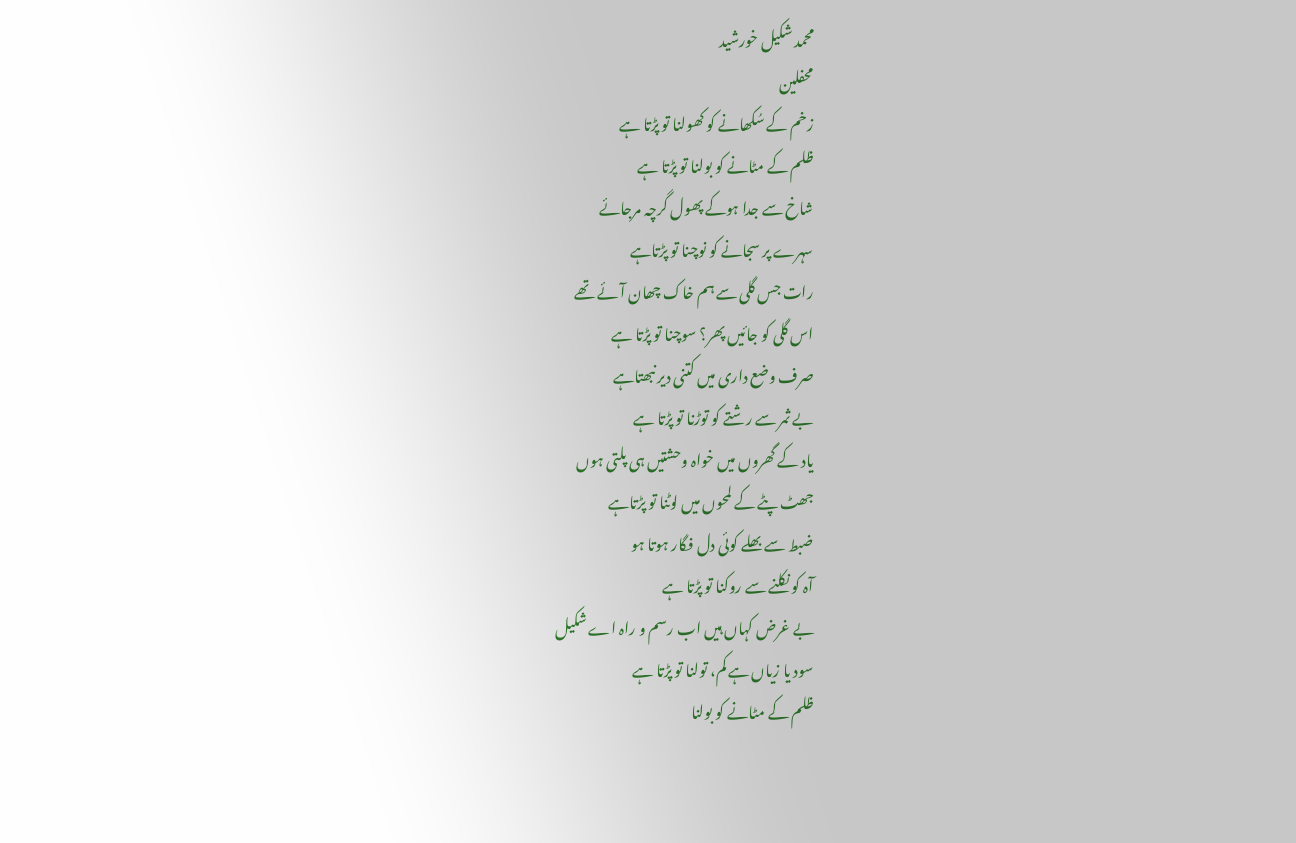محمد شکیل خورشید
محفلین
زخم کے سُکھانے کو کھولنا تو پڑتا ہے
ظلم کے مٹانے کو بولنا تو پڑتا ہے
شاخ سے جدا ہوکے پھول گرچہ مرجائے
سہرے پر سجانے کو نوچنا تو پڑتاہے
رات جس گلی سے ہم خاک چھان آئے تھے
اس گلی کو جائیں پھر؟ سوچنا تو پڑتا ہے
صرف وضع داری میں کتنی دیر نبھتاہے
بے ثمر سے رشتے کو توڑنا تو پڑتا ہے
یاد کے گھروں میں خواہ وحشتیں ہی پلتی ہوں
جھٹ پٹے کے لمحوں میں لوٹنا تو پڑتاہے
ضبط سے بھلے کوئی دل فگار ہوتا ہو
آہ کو نکلنے سے روکنا تو پڑتا ہے
بے غرض کہاں ہیں اب رسم و راہ اے شکیل
سود یا زیاں ہے کم، تولنا تو پڑتا ہے
ظلم کے مٹانے کو بولنا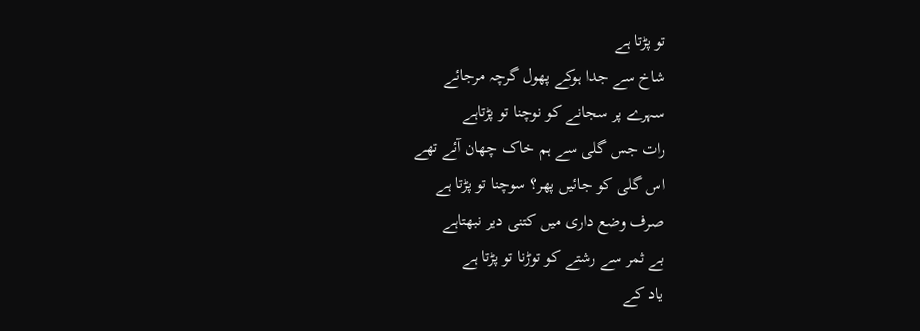تو پڑتا ہے
شاخ سے جدا ہوکے پھول گرچہ مرجائے
سہرے پر سجانے کو نوچنا تو پڑتاہے
رات جس گلی سے ہم خاک چھان آئے تھے
اس گلی کو جائیں پھر؟ سوچنا تو پڑتا ہے
صرف وضع داری میں کتنی دیر نبھتاہے
بے ثمر سے رشتے کو توڑنا تو پڑتا ہے
یاد کے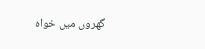گھروں میں خواہ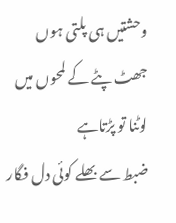وحشتیں ہی پلتی ہوں
جھٹ پٹے کے لمحوں میں لوٹنا تو پڑتاہے
ضبط سے بھلے کوئی دل فگار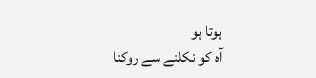ہوتا ہو
آہ کو نکلنے سے روکنا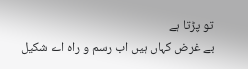تو پڑتا ہے
بے غرض کہاں ہیں اب رسم و راہ اے شکیل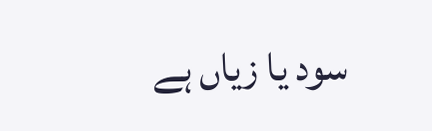سود یا زیاں ہے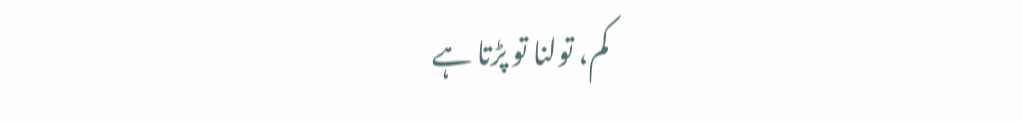کم، تولنا تو پڑتا ہے